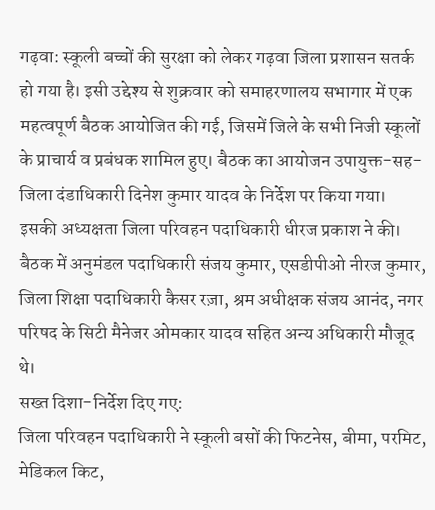गढ़वा: स्कूली बच्चों की सुरक्षा को लेकर गढ़वा जिला प्रशासन सतर्क हो गया है। इसी उद्देश्य से शुक्रवार को समाहरणालय सभागार में एक महत्वपूर्ण बैठक आयोजित की गई, जिसमें जिले के सभी निजी स्कूलों के प्राचार्य व प्रबंधक शामिल हुए। बैठक का आयोजन उपायुक्त-सह-जिला दंडाधिकारी दिनेश कुमार यादव के निर्देश पर किया गया। इसकी अध्यक्षता जिला परिवहन पदाधिकारी धीरज प्रकाश ने की।
बैठक में अनुमंडल पदाधिकारी संजय कुमार, एसडीपीओ नीरज कुमार, जिला शिक्षा पदाधिकारी कैसर रज़ा, श्रम अधीक्षक संजय आनंद, नगर परिषद के सिटी मैनेजर ओमकार यादव सहित अन्य अधिकारी मौजूद थे।
सख्त दिशा-निर्देश दिए गए:
जिला परिवहन पदाधिकारी ने स्कूली बसों की फिटनेस, बीमा, परमिट, मेडिकल किट,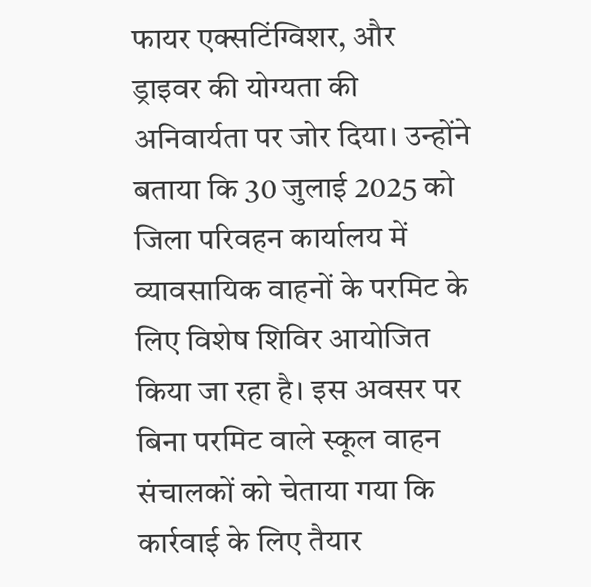फायर एक्सटिंग्विशर, और ड्राइवर की योग्यता की अनिवार्यता पर जोर दिया। उन्होंने बताया कि 30 जुलाई 2025 को जिला परिवहन कार्यालय में व्यावसायिक वाहनों के परमिट के लिए विशेष शिविर आयोजित किया जा रहा है। इस अवसर पर बिना परमिट वाले स्कूल वाहन संचालकों को चेताया गया कि कार्रवाई के लिए तैयार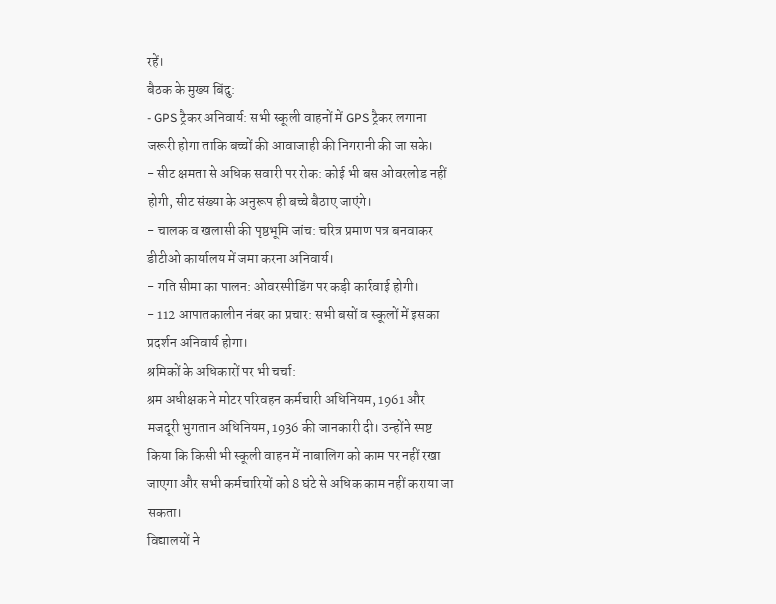रहें।
बैठक के मुख्य बिंदु:
- GPS ट्रैकर अनिवार्य: सभी स्कूली वाहनों में GPS ट्रैकर लगाना जरूरी होगा ताकि बच्चों की आवाजाही की निगरानी की जा सके।
- सीट क्षमता से अधिक सवारी पर रोक: कोई भी बस ओवरलोड नहीं होगी, सीट संख्या के अनुरूप ही बच्चे बैठाए जाएंगे।
- चालक व खलासी की पृष्ठभूमि जांच: चरित्र प्रमाण पत्र बनवाकर डीटीओ कार्यालय में जमा करना अनिवार्य।
- गति सीमा का पालन: ओवरस्पीडिंग पर कड़ी कार्रवाई होगी।
- 112 आपातकालीन नंबर का प्रचार: सभी बसों व स्कूलों में इसका प्रदर्शन अनिवार्य होगा।
श्रमिकों के अधिकारों पर भी चर्चा:
श्रम अधीक्षक ने मोटर परिवहन कर्मचारी अधिनियम, 1961 और मजदूरी भुगतान अधिनियम, 1936 की जानकारी दी। उन्होंने स्पष्ट किया कि किसी भी स्कूली वाहन में नाबालिग को काम पर नहीं रखा जाएगा और सभी कर्मचारियों को 8 घंटे से अधिक काम नहीं कराया जा सकता।
विद्यालयों ने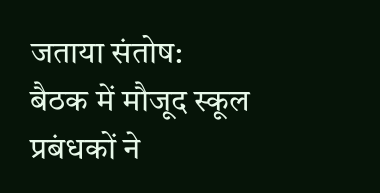जताया संतोष:
बैठक में मौजूद स्कूल प्रबंधकों ने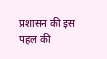प्रशासन की इस पहल की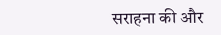सराहना की और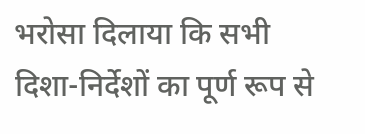भरोसा दिलाया कि सभी दिशा-निर्देशों का पूर्ण रूप से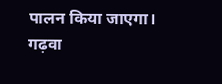पालन किया जाएगा।
गढ़वा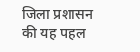जिला प्रशासन की यह पहल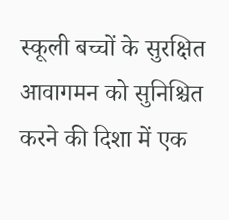स्कूली बच्चों के सुरक्षित आवागमन को सुनिश्चित करने की दिशा में एक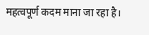महत्वपूर्ण कदम माना जा रहा है।